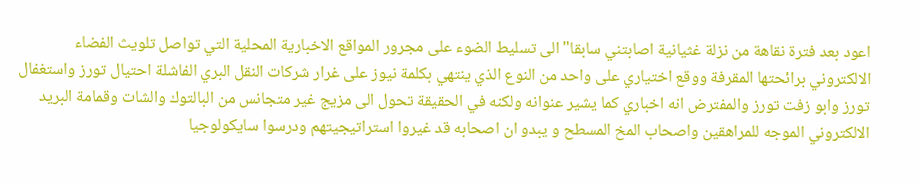اعود بعد فترة نقاهة من نزلة غثيانية اصابتني سابقا" الى تسليط الضوء على مجرور المواقع الاخبارية المحلية التي تواصل تلويث الفضاء الالكتروني برائحتها المقرفة ووقع اختياري على واحد من النوع الذي ينتهي بكلمة نيوز على غرار شركات النقل البري الفاشلة احتيال تورز واستغفال تورز وابو زفت تورز والمفترض انه اخباري كما يشير عنوانه ولكنه في الحقيقة تحول الى مزيج غير متجانس من البالتوك والشات وقمامة البريد الالكتروني الموجه للمراهقين واصحاب المخ المسطح و يبدو ان اصحابه قد غيروا استراتيجيتهم ودرسوا سايكولوجيا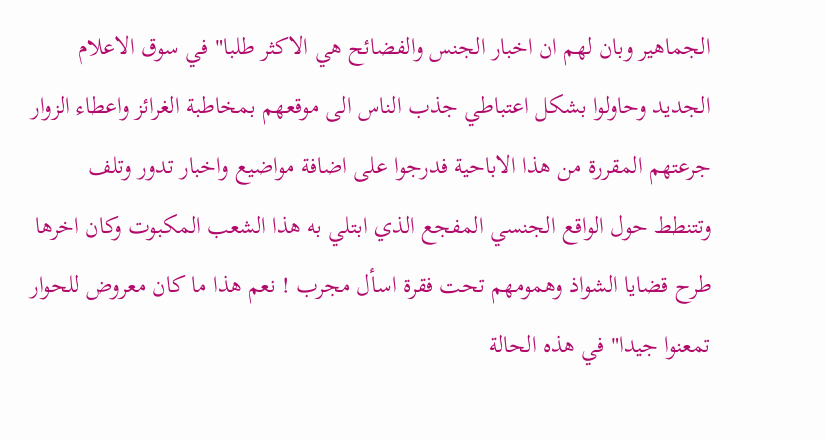الجماهير وبان لهم ان اخبار الجنس والفضائح هي الاكثر طلبا" في سوق الاعلام الجديد وحاولوا بشكل اعتباطي جذب الناس الى موقعهم بمخاطبة الغرائز واعطاء الزوار جرعتهم المقررة من هذا الاباحية فدرجوا على اضافة مواضيع واخبار تدور وتلف وتتنطط حول الواقع الجنسي المفجع الذي ابتلي به هذا الشعب المكبوت وكان اخرها طرح قضايا الشواذ وهمومهم تحت فقرة اسأل مجرب ! نعم هذا ما كان معروض للحوار تمعنوا جيدا" في هذه الحالة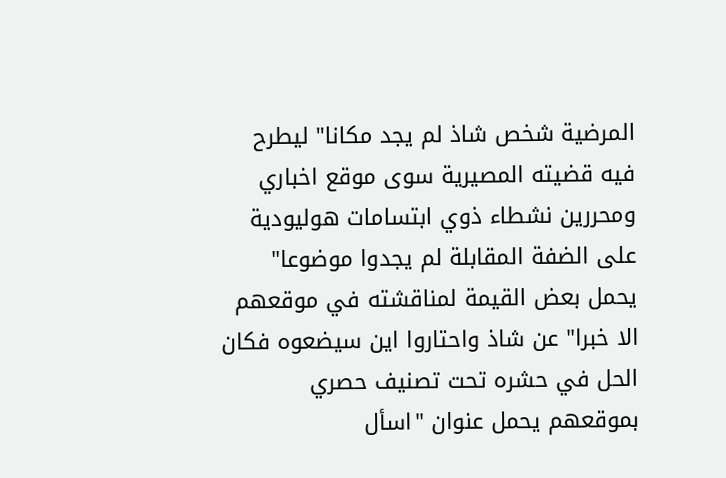المرضية شخص شاذ لم يجد مكانا" ليطرح فيه قضيته المصيرية سوى موقع اخباري ومحررين نشطاء ذوي ابتسامات هوليودية على الضفة المقابلة لم يجدوا موضوعا" يحمل بعض القيمة لمناقشته في موقعهم الا خبرا" عن شاذ واحتاروا اين سيضعوه فكان الحل في حشره تحت تصنيف حصري بموقعهم يحمل عنوان "اسأل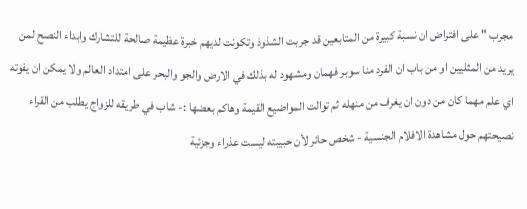مجرب " على افتراض ان نسبة كبيرة من المتابعين قد جربت الشذوذ وتكونت لديهم خبرة عظيمة صالحة للتشارك وابداء النصح لمن يريد من المثليين او من باب ان الفرد منا سوبر فهمان ومشهود له بذلك في الارض والجو والبحر على امتداد العالم ولا يمكن ان يفوته اي علم مهما كان من دون ان يغرف من منهله ثم توالت المواضيع القيمة وهاكم بعضها :- شاب في طريقه للزواج يطلب من القراء نصيحتهم حول مشاهدة الافلام الجنسية - شخص حائر لأن حبيبته ليست عذراء وجزئية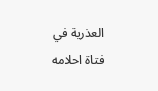العذرية في فتاة احلامه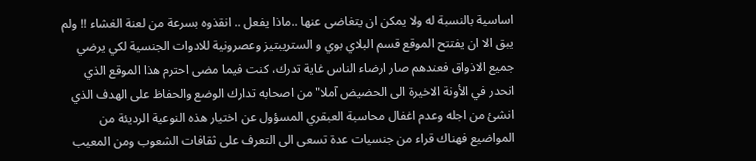اساسية بالنسبة له ولا يمكن ان يتغاضى عنها ..ماذا يفعل .. انقذوه بسرعة من لعنة الغشاء !! ولم يبق الا ان يفتتح الموقع قسم البلاي بوي و الستريبتيز وعصرونية للادوات الجنسية لكي يرضي جميع الاذواق فعندهم صار ارضاء الناس غاية تدرك، كنت فيما مضى احترم هذا الموقع الذي انحدر في الأونة الاخيرة الى الحضيض آملا" من اصحابه تدارك الوضع والحفاظ على الهدف الذي انشئ من اجله وعدم اغفال محاسبة العبقري المسؤول عن اختيار هذه النوعية الرديئة من المواضيع فهناك قراء من جنسيات عدة تسعى الى التعرف على ثقافات الشعوب ومن المعيب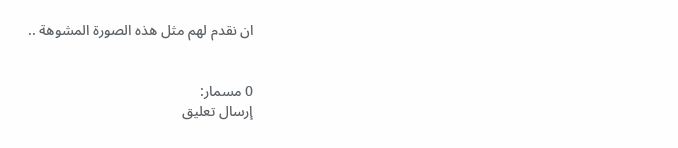ان نقدم لهم مثل هذه الصورة المشوهة ..


0 مسمار:
إرسال تعليق